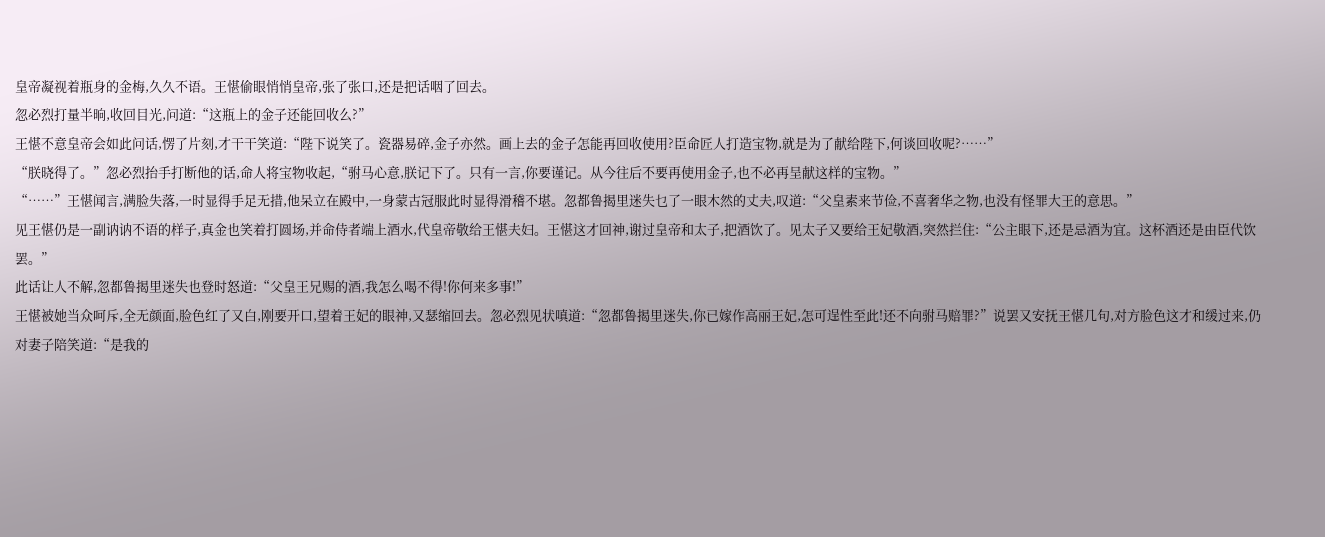皇帝凝视着瓶身的金梅,久久不语。王愖偷眼悄悄皇帝,张了张口,还是把话咽了回去。
忽必烈打量半晌,收回目光,问道:“这瓶上的金子还能回收么?”
王愖不意皇帝会如此问话,愣了片刻,才干干笑道:“陛下说笑了。瓷器易碎,金子亦然。画上去的金子怎能再回收使用?臣命匠人打造宝物,就是为了献给陛下,何谈回收呢?……”
“朕晓得了。”忽必烈抬手打断他的话,命人将宝物收起,“驸马心意,朕记下了。只有一言,你要谨记。从今往后不要再使用金子,也不必再呈献这样的宝物。”
“……”王愖闻言,满脸失落,一时显得手足无措,他呆立在殿中,一身蒙古冠服此时显得滑稽不堪。忽都鲁揭里迷失乜了一眼木然的丈夫,叹道:“父皇素来节俭,不喜奢华之物,也没有怪罪大王的意思。”
见王愖仍是一副讷讷不语的样子,真金也笑着打圆场,并命侍者端上酒水,代皇帝敬给王愖夫妇。王愖这才回神,谢过皇帝和太子,把酒饮了。见太子又要给王妃敬酒,突然拦住:“公主眼下,还是忌酒为宜。这杯酒还是由臣代饮罢。”
此话让人不解,忽都鲁揭里迷失也登时怒道:“父皇王兄赐的酒,我怎么喝不得!你何来多事!”
王愖被她当众呵斥,全无颜面,脸色红了又白,刚要开口,望着王妃的眼神,又瑟缩回去。忽必烈见状嗔道:“忽都鲁揭里迷失,你已嫁作高丽王妃,怎可逞性至此!还不向驸马赔罪?”说罢又安抚王愖几句,对方脸色这才和缓过来,仍对妻子陪笑道:“是我的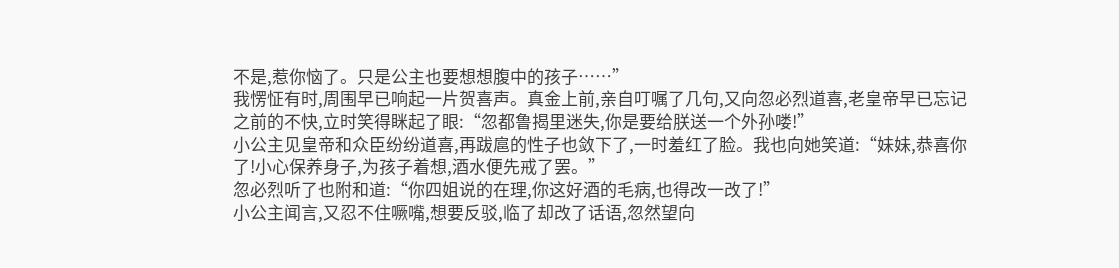不是,惹你恼了。只是公主也要想想腹中的孩子……”
我愣怔有时,周围早已响起一片贺喜声。真金上前,亲自叮嘱了几句,又向忽必烈道喜,老皇帝早已忘记之前的不快,立时笑得眯起了眼:“忽都鲁揭里迷失,你是要给朕送一个外孙喽!”
小公主见皇帝和众臣纷纷道喜,再跋扈的性子也敛下了,一时羞红了脸。我也向她笑道:“妹妹,恭喜你了!小心保养身子,为孩子着想,酒水便先戒了罢。”
忽必烈听了也附和道:“你四姐说的在理,你这好酒的毛病,也得改一改了!”
小公主闻言,又忍不住噘嘴,想要反驳,临了却改了话语,忽然望向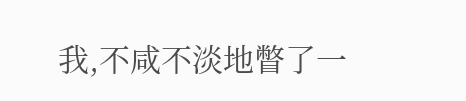我,不咸不淡地瞥了一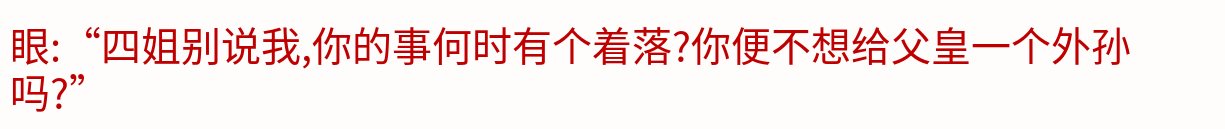眼:“四姐别说我,你的事何时有个着落?你便不想给父皇一个外孙吗?”